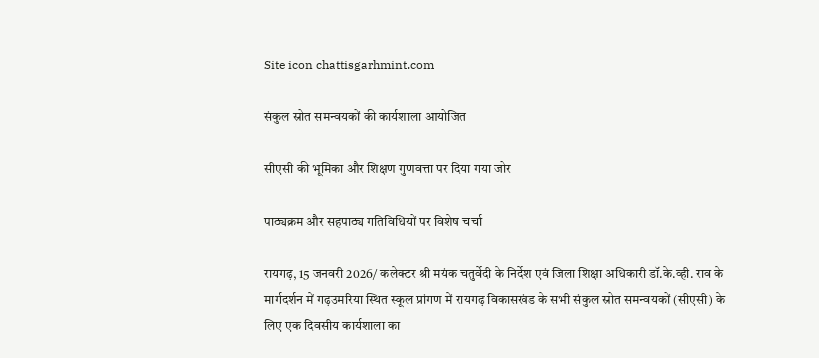Site icon chattisgarhmint.com

संकुल स्रोत समन्वयकों की कार्यशाला आयोजित

सीएसी की भूमिका और शिक्षण गुणवत्ता पर दिया गया जोर

पाठ्यक्रम और सहपाठ्य गतिविधियों पर विशेष चर्चा

रायगढ़, 15 जनवरी 2026/ कलेक्टर श्री मयंक चतुर्वेदी के निर्देश एवं जिला शिक्षा अधिकारी डॉ.के.व्ही. राव के मार्गदर्शन में गढ़उमरिया स्थित स्कूल प्रांगण में रायगढ़ विकासखंड के सभी संकुल स्रोत समन्वयकों (सीएसी) के लिए एक दिवसीय कार्यशाला का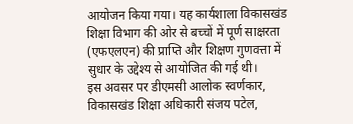आयोजन किया गया। यह कार्यशाला विकासखंड शिक्षा विभाग की ओर से बच्चों में पूर्ण साक्षरता (एफएलएन) की प्राप्ति और शिक्षण गुणवत्ता में सुधार के उद्देश्य से आयोजित की गई थी।
इस अवसर पर डीएमसी आलोक स्वर्णकार, विकासखंड शिक्षा अधिकारी संजय पटेल,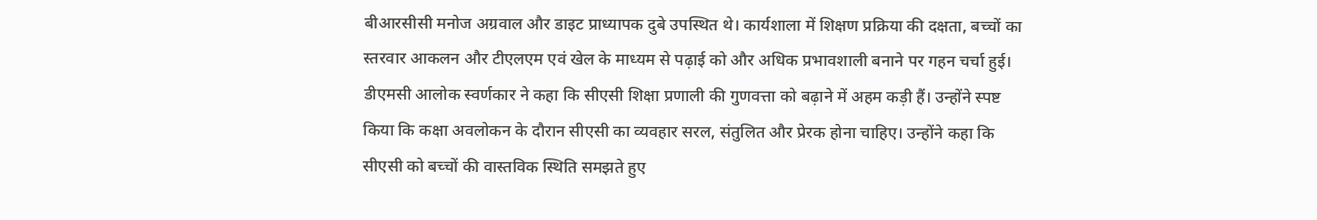बीआरसीसी मनोज अग्रवाल और डाइट प्राध्यापक दुबे उपस्थित थे। कार्यशाला में शिक्षण प्रक्रिया की दक्षता, बच्चों का स्तरवार आकलन और टीएलएम एवं खेल के माध्यम से पढ़ाई को और अधिक प्रभावशाली बनाने पर गहन चर्चा हुई।
डीएमसी आलोक स्वर्णकार ने कहा कि सीएसी शिक्षा प्रणाली की गुणवत्ता को बढ़ाने में अहम कड़ी हैं। उन्होंने स्पष्ट किया कि कक्षा अवलोकन के दौरान सीएसी का व्यवहार सरल, संतुलित और प्रेरक होना चाहिए। उन्होंने कहा कि सीएसी को बच्चों की वास्तविक स्थिति समझते हुए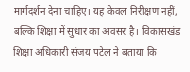मार्गदर्शन देना चाहिए। यह केवल निरीक्षण नहीं, बल्कि शिक्षा में सुधार का अवसर है। विकासखंड शिक्षा अधिकारी संजय पटेल ने बताया कि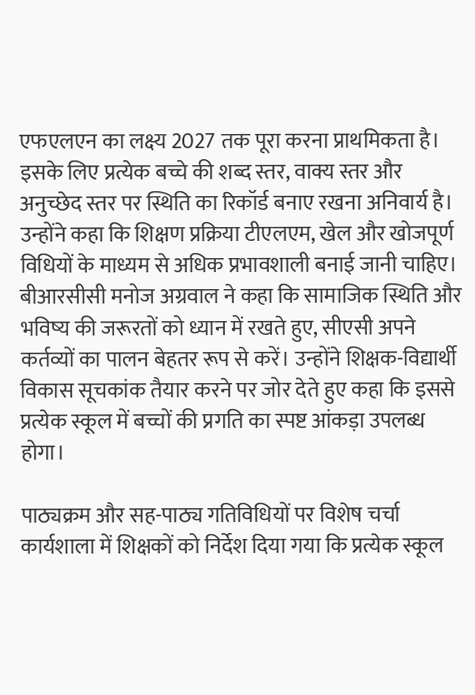एफएलएन का लक्ष्य 2027 तक पूरा करना प्राथमिकता है। इसके लिए प्रत्येक बच्चे की शब्द स्तर, वाक्य स्तर और अनुच्छेद स्तर पर स्थिति का रिकॉर्ड बनाए रखना अनिवार्य है। उन्होंने कहा कि शिक्षण प्रक्रिया टीएलएम, खेल और खोजपूर्ण विधियों के माध्यम से अधिक प्रभावशाली बनाई जानी चाहिए। बीआरसीसी मनोज अग्रवाल ने कहा कि सामाजिक स्थिति और भविष्य की जरूरतों को ध्यान में रखते हुए, सीएसी अपने कर्तव्यों का पालन बेहतर रूप से करें। उन्होंने शिक्षक-विद्यार्थी विकास सूचकांक तैयार करने पर जोर देते हुए कहा कि इससे प्रत्येक स्कूल में बच्चों की प्रगति का स्पष्ट आंकड़ा उपलब्ध होगा।

पाठ्यक्रम और सह-पाठ्य गतिविधियों पर विशेष चर्चा
कार्यशाला में शिक्षकों को निर्देश दिया गया कि प्रत्येक स्कूल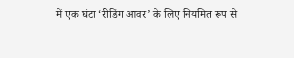में एक घंटा ‘रीडिंग आवर’ के लिए नियमित रूप से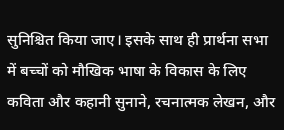सुनिश्चित किया जाए। इसके साथ ही प्रार्थना सभा में बच्चों को मौखिक भाषा के विकास के लिए कविता और कहानी सुनाने, रचनात्मक लेखन, और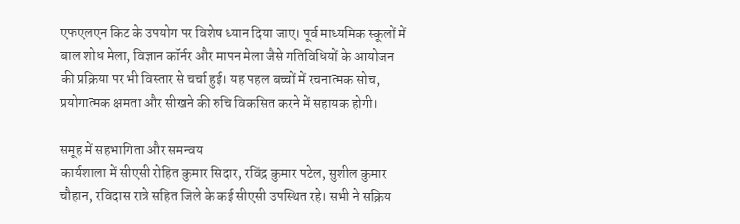एफएलएन किट के उपयोग पर विशेष ध्यान दिया जाए। पूर्व माध्यमिक स्कूलों में बाल शोध मेला, विज्ञान कॉर्नर और मापन मेला जैसे गतिविधियों के आयोजन की प्रक्रिया पर भी विस्तार से चर्चा हुई। यह पहल बच्चों में रचनात्मक सोच, प्रयोगात्मक क्षमता और सीखने की रुचि विकसित करने में सहायक होगी।

समूह में सहभागिता और समन्वय
कार्यशाला में सीएसी रोहित कुमार सिदार, रविंद्र कुमार पटेल, सुशील कुमार चौहान, रविदास रात्रे सहित जिले के कई सीएसी उपस्थित रहे। सभी ने सक्रिय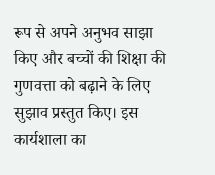रूप से अपने अनुभव साझा किए और बच्चों की शिक्षा की गुणवत्ता को बढ़ाने के लिए सुझाव प्रस्तुत किए। इस कार्यशाला का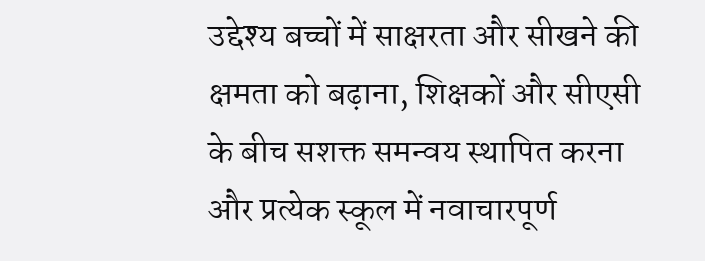उद्देश्य बच्चों में साक्षरता और सीखने की क्षमता को बढ़ाना, शिक्षकों और सीएसी के बीच सशक्त समन्वय स्थापित करना और प्रत्येक स्कूल में नवाचारपूर्ण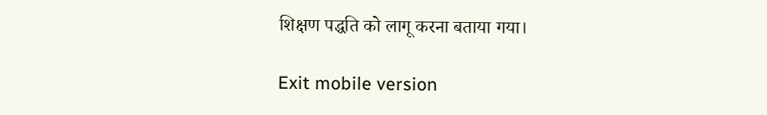शिक्षण पद्धति को लागू करना बताया गया।

Exit mobile version